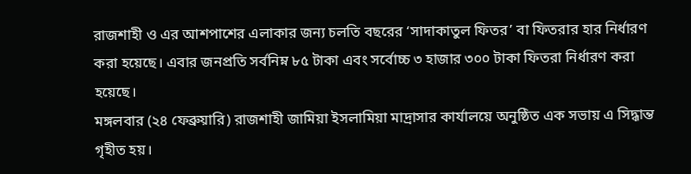রাজশাহী ও এর আশপাশের এলাকার জন্য চলতি বছরের ‘সাদাকাতুল ফিতর’ বা ফিতরার হার নির্ধারণ করা হয়েছে। এবার জনপ্রতি সর্বনিম্ন ৮৫ টাকা এবং সর্বোচ্চ ৩ হাজার ৩০০ টাকা ফিতরা নির্ধারণ করা হয়েছে।
মঙ্গলবার (২৪ ফেব্রুয়ারি) রাজশাহী জামিয়া ইসলামিয়া মাদ্রাসার কার্যালয়ে অনুষ্ঠিত এক সভায় এ সিদ্ধান্ত গৃহীত হয়।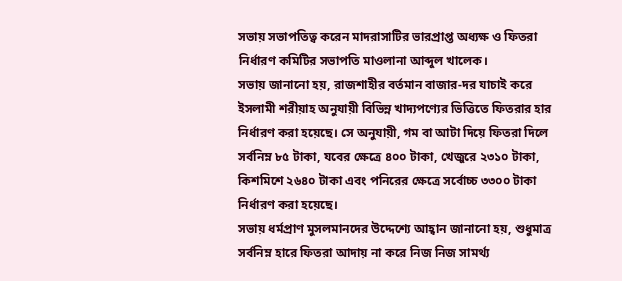সভায় সভাপতিত্ব করেন মাদরাসাটির ভারপ্রাপ্ত অধ্যক্ষ ও ফিতরা নির্ধারণ কমিটির সভাপতি মাওলানা আব্দুল খালেক।
সভায় জানানো হয়, রাজশাহীর বর্তমান বাজার-দর যাচাই করে ইসলামী শরীয়াহ অনুযায়ী বিভিন্ন খাদ্যপণ্যের ভিত্তিতে ফিতরার হার নির্ধারণ করা হয়েছে। সে অনুযায়ী, গম বা আটা দিয়ে ফিতরা দিলে সর্বনিম্ন ৮৫ টাকা, যবের ক্ষেত্রে ৪০০ টাকা, খেজুরে ২৩১০ টাকা, কিশমিশে ২৬৪০ টাকা এবং পনিরের ক্ষেত্রে সর্বোচ্চ ৩৩০০ টাকা নির্ধারণ করা হয়েছে।
সভায় ধর্মপ্রাণ মুসলমানদের উদ্দেশ্যে আহ্বান জানানো হয়, শুধুমাত্র সর্বনিম্ন হারে ফিতরা আদায় না করে নিজ নিজ সামর্থ্য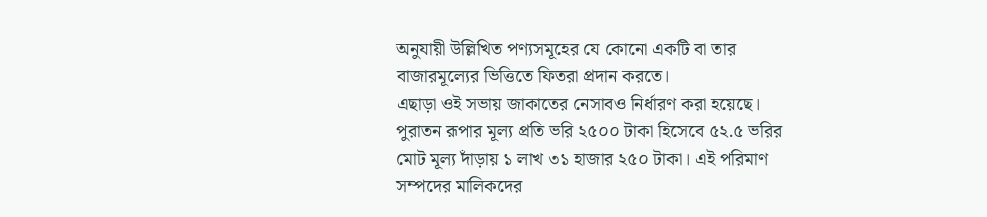অনুযায়ী উল্লিখিত পণ্যসমূহের যে কোনো একটি বা তার বাজারমূল্যের ভিত্তিতে ফিতরা প্রদান করতে।
এছাড়া ওই সভায় জাকাতের নেসাবও নির্ধারণ করা হয়েছে। পুরাতন রূপার মূল্য প্রতি ভরি ২৫০০ টাকা হিসেবে ৫২.৫ ভরির মোট মূল্য দাঁড়ায় ১ লাখ ৩১ হাজার ২৫০ টাকা। এই পরিমাণ সম্পদের মালিকদের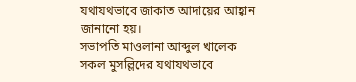যথাযথভাবে জাকাত আদায়ের আহ্বান জানানো হয়।
সভাপতি মাওলানা আব্দুল খালেক সকল মুসল্লিদের যথাযথভাবে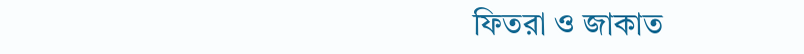ফিতরা ও জাকাত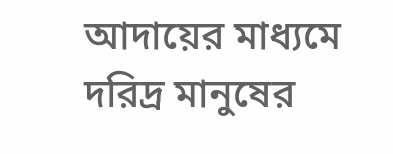আদায়ের মাধ্যমে দরিদ্র মানুষের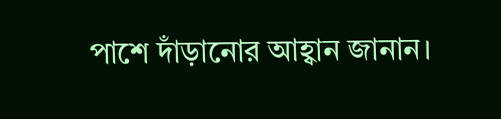পাশে দাঁড়ানোর আহ্বান জানান।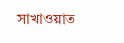সাখাওয়াত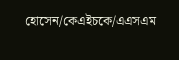হোসেন/কেএইচকে/এএসএম